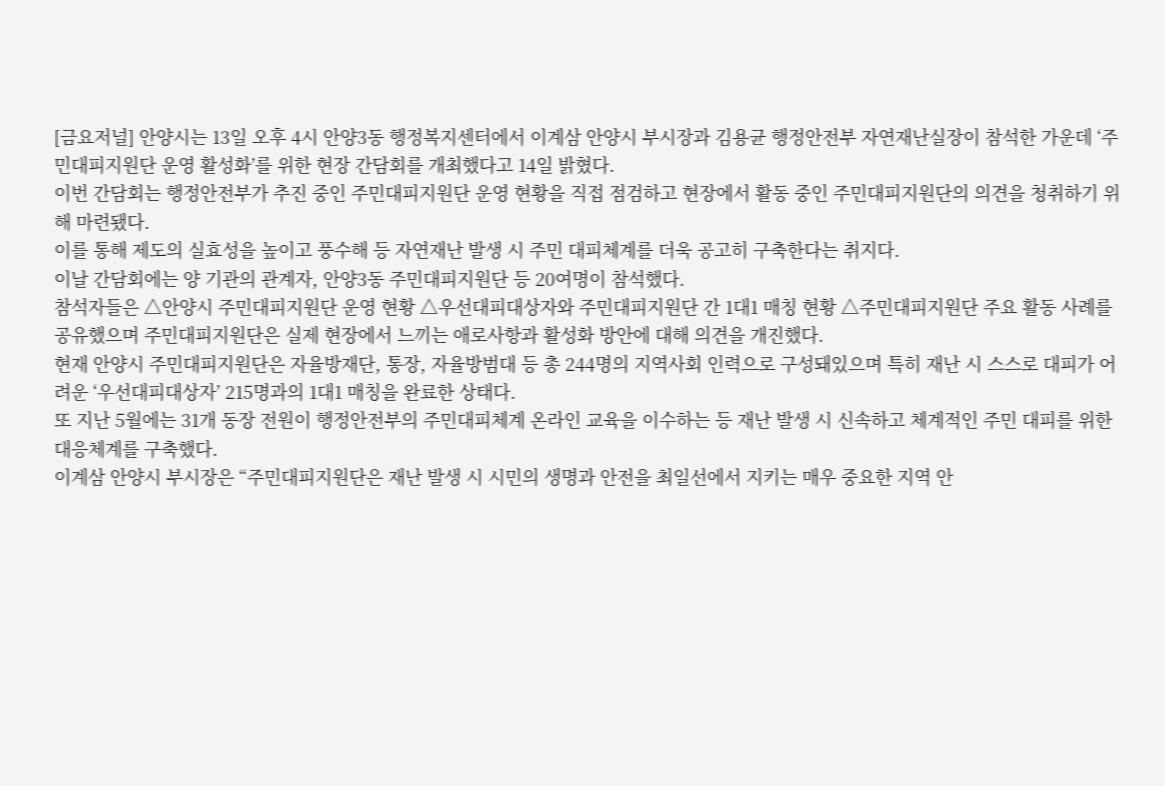[금요저널] 안양시는 13일 오후 4시 안양3동 행정복지센터에서 이계삼 안양시 부시장과 김용균 행정안전부 자연재난실장이 참석한 가운데 ‘주민대피지원단 운영 활성화’를 위한 현장 간담회를 개최했다고 14일 밝혔다.
이번 간담회는 행정안전부가 추진 중인 주민대피지원단 운영 현황을 직접 점검하고 현장에서 활동 중인 주민대피지원단의 의견을 청취하기 위해 마련됐다.
이를 통해 제도의 실효성을 높이고 풍수해 등 자연재난 발생 시 주민 대피체계를 더욱 공고히 구축한다는 취지다.
이날 간담회에는 양 기관의 관계자, 안양3동 주민대피지원단 등 20여명이 참석했다.
참석자들은 △안양시 주민대피지원단 운영 현황 △우선대피대상자와 주민대피지원단 간 1대1 매칭 현황 △주민대피지원단 주요 활동 사례를 공유했으며 주민대피지원단은 실제 현장에서 느끼는 애로사항과 활성화 방안에 대해 의견을 개진했다.
현재 안양시 주민대피지원단은 자율방재단, 통장, 자율방범대 등 총 244명의 지역사회 인력으로 구성돼있으며 특히 재난 시 스스로 대피가 어려운 ‘우선대피대상자’ 215명과의 1대1 매칭을 완료한 상태다.
또 지난 5월에는 31개 동장 전원이 행정안전부의 주민대피체계 온라인 교육을 이수하는 등 재난 발생 시 신속하고 체계적인 주민 대피를 위한 대응체계를 구축했다.
이계삼 안양시 부시장은 “주민대피지원단은 재난 발생 시 시민의 생명과 안전을 최일선에서 지키는 매우 중요한 지역 안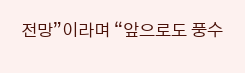전망”이라며 “앞으로도 풍수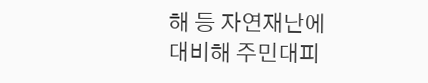해 등 자연재난에 대비해 주민대피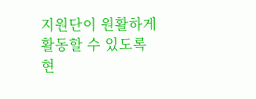지원단이 원활하게 활동할 수 있도록 현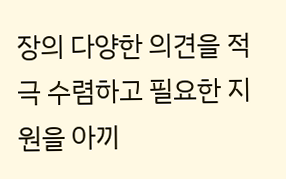장의 다양한 의견을 적극 수렴하고 필요한 지원을 아끼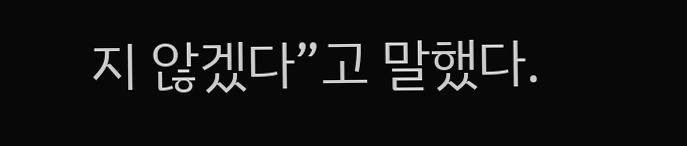지 않겠다”고 말했다.